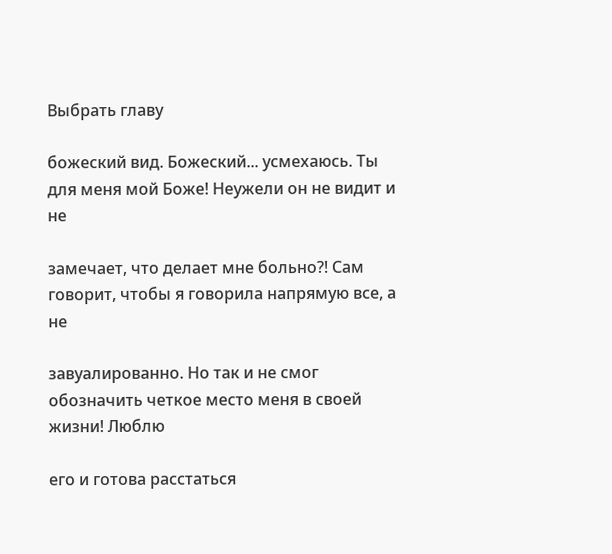Выбрать главу

божеский вид. Божеский... усмехаюсь. Ты для меня мой Боже! Неужели он не видит и не

замечает, что делает мне больно?! Сам говорит, чтобы я говорила напрямую все, а не

завуалированно. Но так и не смог обозначить четкое место меня в своей жизни! Люблю

его и готова расстаться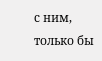с ним, только бы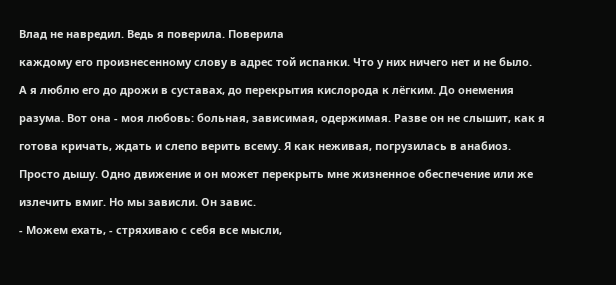Влад не навредил. Ведь я поверила. Поверила

каждому его произнесенному слову в адрес той испанки. Что у них ничего нет и не было.

А я люблю его до дрожи в суставах, до перекрытия кислорода к лёгким. До онемения

разума. Вот она - моя любовь: больная, зависимая, одержимая. Разве он не слышит, как я

готова кричать, ждать и слепо верить всему. Я как неживая, погрузилась в анабиоз.

Просто дышу. Одно движение и он может перекрыть мне жизненное обеспечение или же

излечить вмиг. Но мы зависли. Он завис.

- Можем ехать, - стряхиваю с себя все мысли,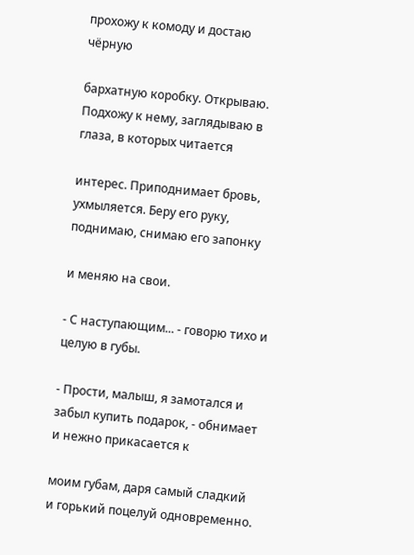прохожу к комоду и достаю чёрную

бархатную коробку. Открываю. Подхожу к нему, заглядываю в глаза, в которых читается

интерес. Приподнимает бровь, ухмыляется. Беру его руку, поднимаю, снимаю его запонку

и меняю на свои.

- С наступающим... - говорю тихо и целую в губы.

- Прости, малыш, я замотался и забыл купить подарок, - обнимает и нежно прикасается к

моим губам, даря самый сладкий и горький поцелуй одновременно.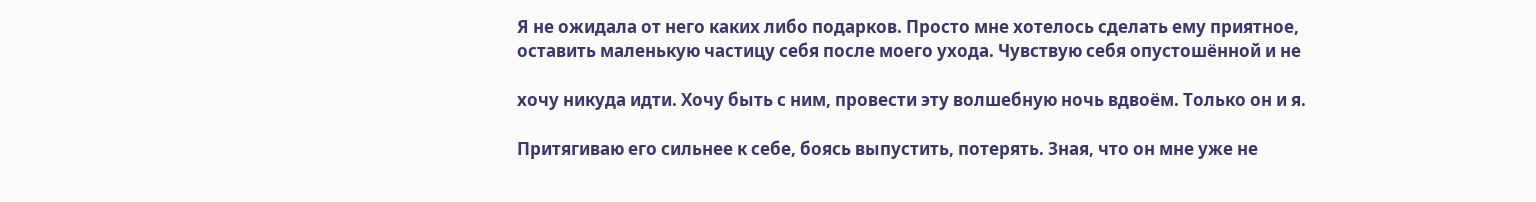Я не ожидала от него каких либо подарков. Просто мне хотелось сделать ему приятное, оставить маленькую частицу себя после моего ухода. Чувствую себя опустошённой и не

хочу никуда идти. Хочу быть с ним, провести эту волшебную ночь вдвоём. Только он и я.

Притягиваю его сильнее к себе, боясь выпустить, потерять. Зная, что он мне уже не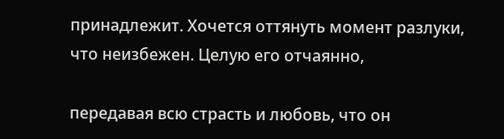принадлежит. Хочется оттянуть момент разлуки, что неизбежен. Целую его отчаянно,

передавая всю страсть и любовь, что он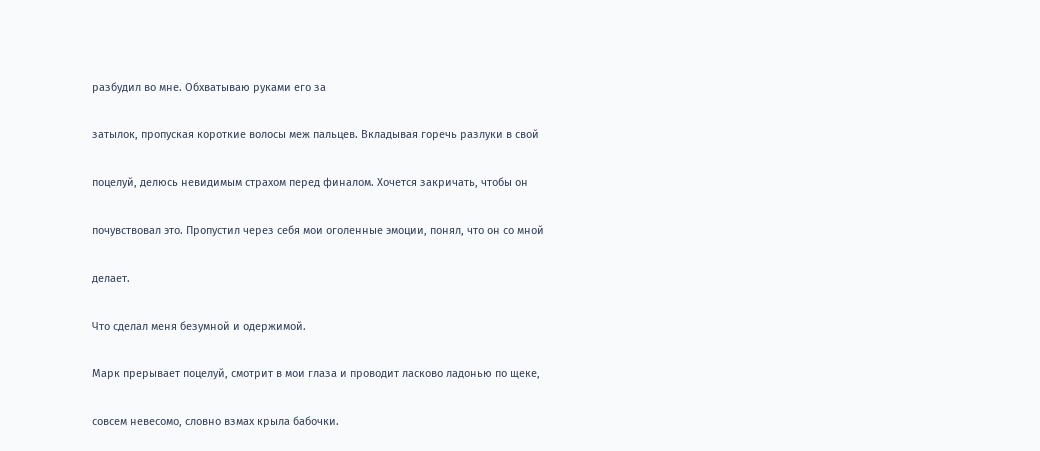разбудил во мне. Обхватываю руками его за

затылок, пропуская короткие волосы меж пальцев. Вкладывая горечь разлуки в свой

поцелуй, делюсь невидимым страхом перед финалом. Хочется закричать, чтобы он

почувствовал это. Пропустил через себя мои оголенные эмоции, понял, что он со мной

делает.

Что сделал меня безумной и одержимой.

Марк прерывает поцелуй, смотрит в мои глаза и проводит ласково ладонью по щеке,

совсем невесомо, словно взмах крыла бабочки.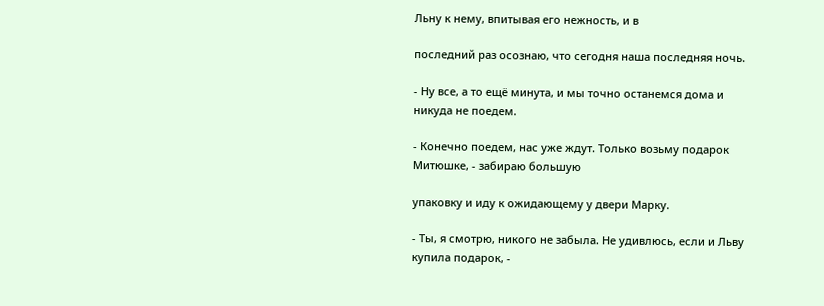Льну к нему, впитывая его нежность, и в

последний раз осознаю, что сегодня наша последняя ночь.

- Ну все, а то ещё минута, и мы точно останемся дома и никуда не поедем.

- Конечно поедем, нас уже ждут. Только возьму подарок Митюшке, - забираю большую

упаковку и иду к ожидающему у двери Марку.

- Ты, я смотрю, никого не забыла. Не удивлюсь, если и Льву купила подарок, -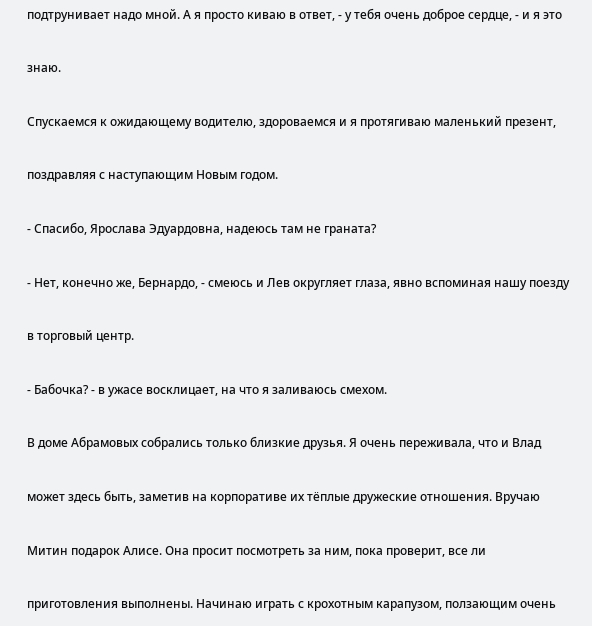подтрунивает надо мной. А я просто киваю в ответ, - у тебя очень доброе сердце, - и я это

знаю.

Спускаемся к ожидающему водителю, здороваемся и я протягиваю маленький презент,

поздравляя с наступающим Новым годом.

- Спасибо, Ярослава Эдуардовна, надеюсь там не граната?

- Нет, конечно же, Бернардо, - смеюсь и Лев округляет глаза, явно вспоминая нашу поезду

в торговый центр.

- Бабочка? - в ужасе восклицает, на что я заливаюсь смехом.

В доме Абрамовых собрались только близкие друзья. Я очень переживала, что и Влад

может здесь быть, заметив на корпоративе их тёплые дружеские отношения. Вручаю

Митин подарок Алисе. Она просит посмотреть за ним, пока проверит, все ли

приготовления выполнены. Начинаю играть с крохотным карапузом, ползающим очень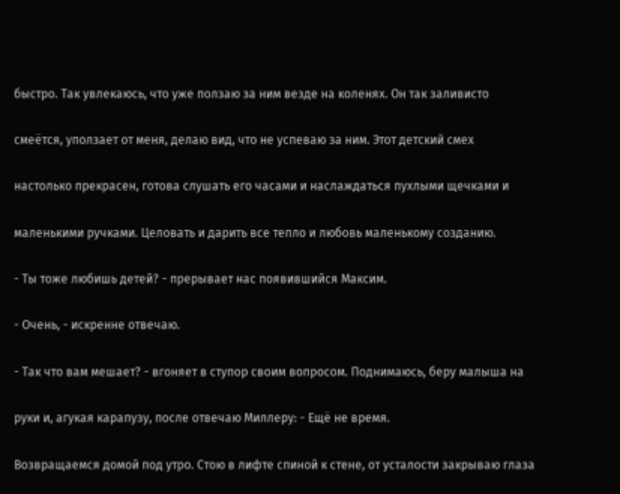быстро. Так увлекаюсь, что уже ползаю за ним везде на коленях. Он так заливисто

смеётся, уползает от меня, делаю вид, что не успеваю за ним. Этот детский смех

настолько прекрасен, готова слушать его часами и наслаждаться пухлыми щечками и

маленькими ручками. Целовать и дарить все тепло и любовь маленькому созданию.

- Ты тоже любишь детей? - прерывает нас появившийся Максим.

- Очень, - искренне отвечаю.

- Так что вам мешает? - вгоняет в ступор своим вопросом. Поднимаюсь, беру малыша на

руки и, агукая карапузу, после отвечаю Миллеру: - Ещё не время.

Возвращаемся домой под утро. Стою в лифте спиной к стене, от усталости закрываю глаза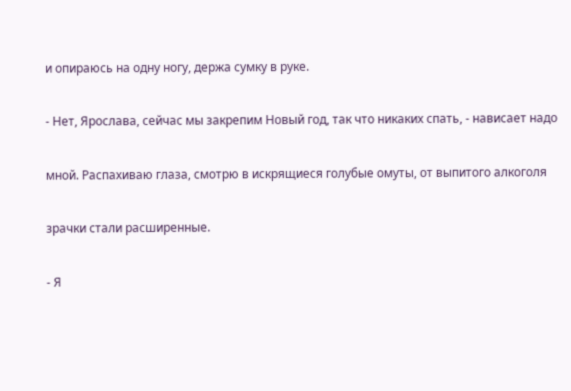и опираюсь на одну ногу, держа сумку в руке.

- Нет, Ярослава, сейчас мы закрепим Новый год, так что никаких спать, - нависает надо

мной. Распахиваю глаза, смотрю в искрящиеся голубые омуты, от выпитого алкоголя

зрачки стали расширенные.

- Я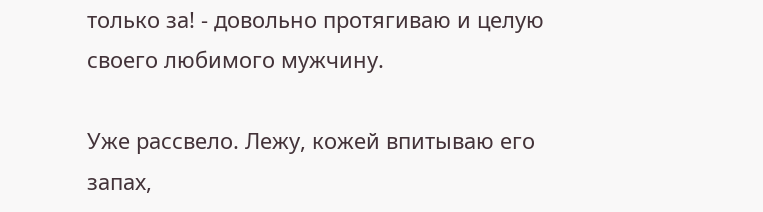только за! - довольно протягиваю и целую своего любимого мужчину.

Уже рассвело. Лежу, кожей впитываю его запах,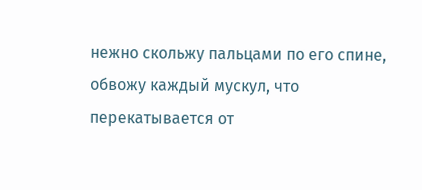нежно скольжу пальцами по его спине, обвожу каждый мускул, что перекатывается от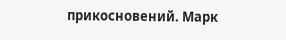прикосновений. Марк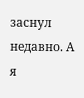заснул недавно. А я